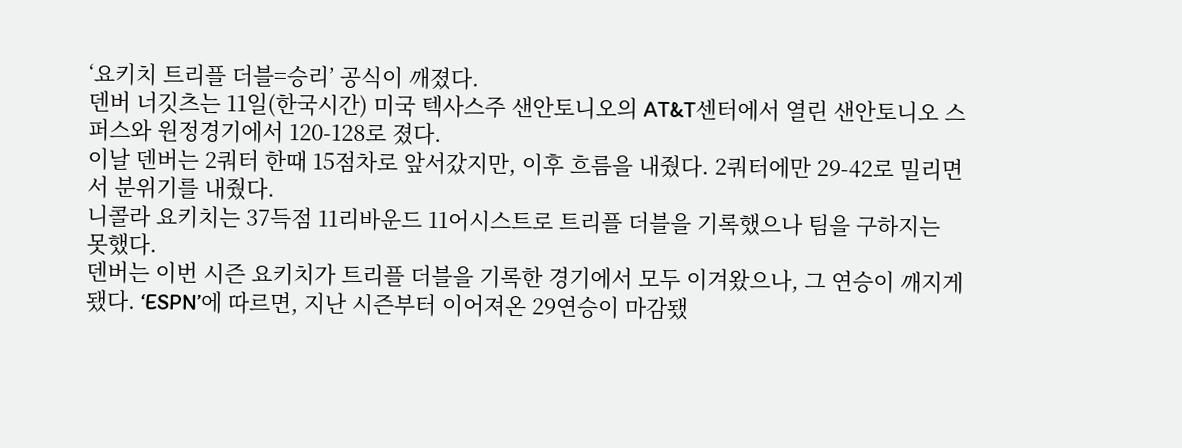‘요키치 트리플 더블=승리’ 공식이 깨졌다.
덴버 너깃츠는 11일(한국시간) 미국 텍사스주 샌안토니오의 AT&T센터에서 열린 샌안토니오 스퍼스와 원정경기에서 120-128로 졌다.
이날 덴버는 2쿼터 한때 15점차로 앞서갔지만, 이후 흐름을 내줬다. 2쿼터에만 29-42로 밀리면서 분위기를 내줬다.
니콜라 요키치는 37득점 11리바운드 11어시스트로 트리플 더블을 기록했으나 팀을 구하지는 못했다.
덴버는 이번 시즌 요키치가 트리플 더블을 기록한 경기에서 모두 이겨왔으나, 그 연승이 깨지게됐다. ‘ESPN’에 따르면, 지난 시즌부터 이어져온 29연승이 마감됐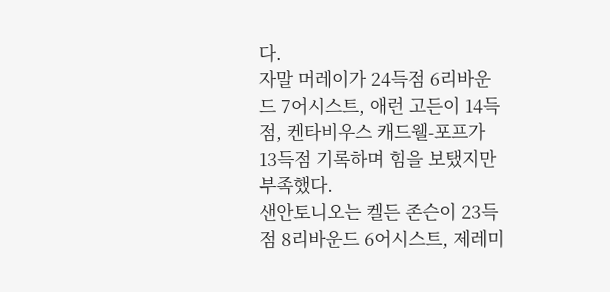다.
자말 머레이가 24득점 6리바운드 7어시스트, 애런 고든이 14득점, 켄타비우스 캐드웰-포프가 13득점 기록하며 힘을 보탰지만 부족했다.
샌안토니오는 켈든 존슨이 23득점 8리바운드 6어시스트, 제레미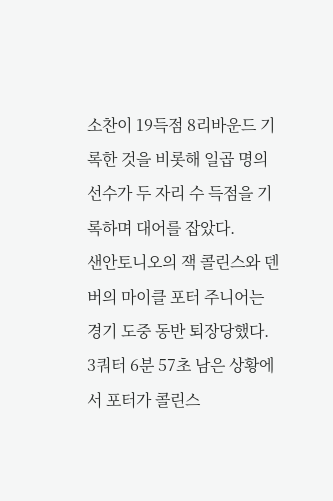소찬이 19득점 8리바운드 기록한 것을 비롯해 일곱 명의 선수가 두 자리 수 득점을 기록하며 대어를 잡았다.
샌안토니오의 잭 콜린스와 덴버의 마이클 포터 주니어는 경기 도중 동반 퇴장당했다.
3쿼터 6분 57초 남은 상황에서 포터가 콜린스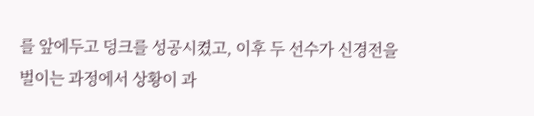를 앞에두고 덩크를 성공시켰고, 이후 두 선수가 신경전을 벌이는 과정에서 상황이 과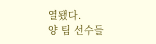열됐다.
양 팀 선수들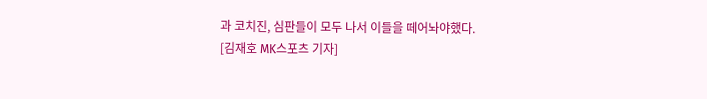과 코치진, 심판들이 모두 나서 이들을 떼어놔야했다.
[김재호 MK스포츠 기자]